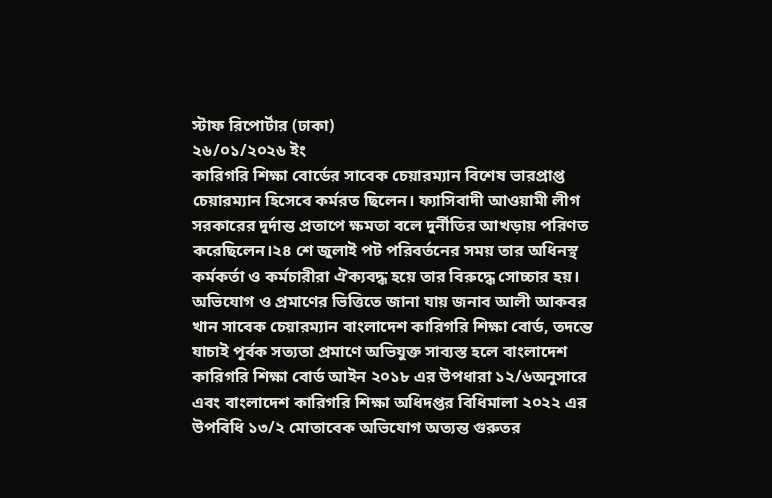স্টাফ রিপোর্টার (ঢাকা)
২৬/০১/২০২৬ ইং
কারিগরি শিক্ষা বোর্ডের সাবেক চেয়ারম্যান বিশেষ ভারপ্রাপ্ত চেয়ারম্যান হিসেবে কর্মরত ছিলেন। ফ্যাসিবাদী আওয়ামী লীগ সরকারের দুর্দান্ত প্রতাপে ক্ষমতা বলে দুর্নীতির আখড়ায় পরিণত করেছিলেন।২৪ শে জুলাই পট পরিবর্তনের সময় তার অধিনস্থ কর্মকর্তা ও কর্মচারীরা ঐক্যবদ্ধ হয়ে তার বিরুদ্ধে সোচ্চার হয়। অভিযোগ ও প্রমাণের ভিত্তিতে জানা যায় জনাব আলী আকবর খান সাবেক চেয়ারম্যান বাংলাদেশ কারিগরি শিক্ষা বোর্ড, তদন্তে যাচাই পূর্বক সত্যতা প্রমাণে অভিযুক্ত সাব্যস্ত হলে বাংলাদেশ কারিগরি শিক্ষা বোর্ড আইন ২০১৮ এর উপধারা ১২/৬অনুসারে এবং বাংলাদেশ কারিগরি শিক্ষা অধিদপ্তর বিধিমালা ২০২২ এর উপবিধি ১৩/২ মোতাবেক অভিযোগ অত্যন্ত গুরুতর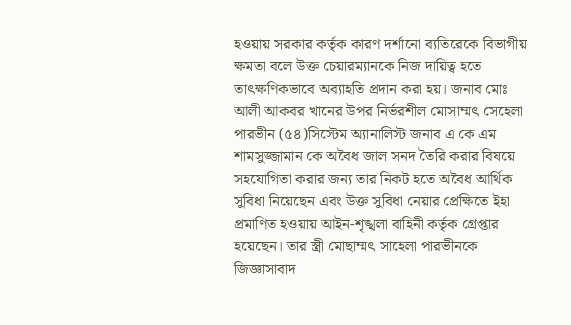হওয়ায় সরকার কর্তৃক কারণ দর্শানো ব্যতিরেকে বিভাগীয় ক্ষমতা বলে উক্ত চেয়ারম্যানকে নিজ দায়িত্ব হতে তাৎক্ষণিকভাবে অব্যাহতি প্রদান করা হয়। জনাব মোঃ আলী আকবর খানের উপর নির্ভরশীল মোসাম্মৎ সেহেলা পারভীন (৫৪)সিস্টেম অ্যানালিস্ট জনাব এ কে এম শামসুজ্জামান কে অবৈধ জাল সনদ তৈরি করার বিষয়ে সহযোগিতা করার জন্য তার নিকট হতে অবৈধ আর্থিক সুবিধা নিয়েছেন এবং উক্ত সুবিধা নেয়ার প্রেক্ষিতে ইহা প্রমাণিত হওয়ায় আইন-শৃঙ্খলা বাহিনী কর্তৃক গ্রেপ্তার হয়েছেন। তার স্ত্রী মোছাম্মৎ সাহেলা পারভীনকে জিজ্ঞাসাবাদ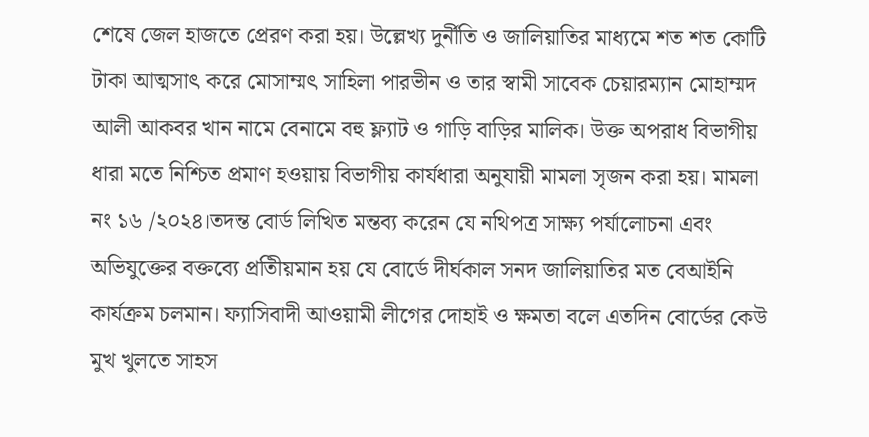শেষে জেল হাজতে প্রেরণ করা হয়। উল্লেখ্য দুর্নীতি ও জালিয়াতির মাধ্যমে শত শত কোটি টাকা আত্মসাৎ করে মোসাম্মৎ সাহিলা পারভীন ও তার স্বামী সাবেক চেয়ারম্যান মোহাম্মদ আলী আকবর খান নামে বেনামে বহু ফ্ল্যাট ও গাড়ি বাড়ির মালিক। উক্ত অপরাধ বিভাগীয় ধারা মতে নিশ্চিত প্রমাণ হওয়ায় বিভাগীয় কার্যধারা অনুযায়ী মামলা সৃজন করা হয়। মামলা নং ১৬ /২০২৪।তদন্ত বোর্ড লিখিত মন্তব্য করেন যে নথিপত্র সাক্ষ্য পর্যালোচনা এবং অভিযুক্তের বক্তব্যে প্রতিীয়মান হয় যে বোর্ডে দীর্ঘকাল সনদ জালিয়াতির মত বেআইনি কার্যক্রম চলমান। ফ্যাসিবাদী আওয়ামী লীগের দোহাই ও ক্ষমতা বলে এতদিন বোর্ডের কেউ মুখ খুলতে সাহস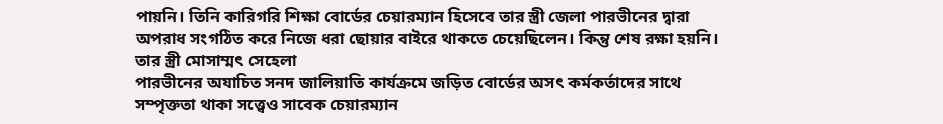পায়নি। তিনি কারিগরি শিক্ষা বোর্ডের চেয়ারম্যান হিসেবে তার স্ত্রী জেলা পারভীনের দ্বারা অপরাধ সংগঠিত করে নিজে ধরা ছোয়ার বাইরে থাকতে চেয়েছিলেন। কিন্তু শেষ রক্ষা হয়নি। তার স্ত্রী মোসাম্মৎ সেহেলা
পারভীনের অযাচিত সনদ জালিয়াতি কার্যক্রমে জড়িত বোর্ডের অসৎ কর্মকর্তাদের সাথে সম্পৃক্ততা থাকা সত্ত্বেও সাবেক চেয়ারম্যান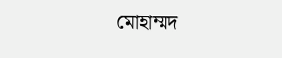মোহাম্মদ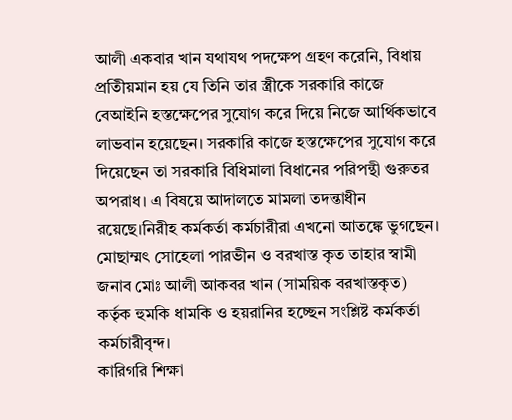আলী একবার খান যথাযথ পদক্ষেপ গ্রহণ করেনি, বিধায় প্রতিীয়মান হয় যে তিনি তার স্ত্রীকে সরকারি কাজে বেআইনি হস্তক্ষেপের সুযোগ করে দিয়ে নিজে আর্থিকভাবে লাভবান হয়েছেন। সরকারি কাজে হস্তক্ষেপের সুযোগ করে দিয়েছেন তা সরকারি বিধিমালা বিধানের পরিপন্থী গুরুতর অপরাধ। এ বিষয়ে আদালতে মামলা তদন্তাধীন রয়েছে।নিরীহ কর্মকর্তা কর্মচারীরা এখনো আতঙ্কে ভুগছেন। মোছাম্মৎ সোহেলা পারভীন ও বরখাস্ত কৃত তাহার স্বামী জনাব মোঃ আলী আকবর খান (সাময়িক বরখাস্তকৃত) কর্তৃক হুমকি ধামকি ও হয়রানির হচ্ছেন সংশ্লিষ্ট কর্মকর্তা কর্মচারীবৃন্দ।
কারিগরি শিক্ষা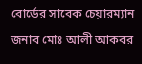বোর্ডের সাবেক চেয়ারম্যান জনাব মোঃ আলী আকবর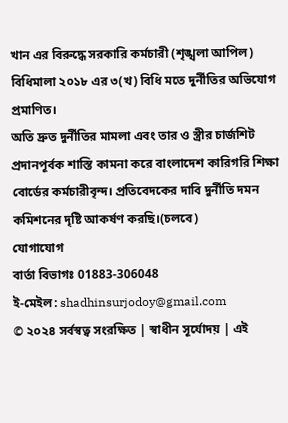খান এর বিরুদ্ধে সরকারি কর্মচারী (শৃঙ্খলা আপিল) বিধিমালা ২০১৮ এর ৩(খ) বিধি মতে দুর্নীতির অভিযোগ প্রমাণিত।
অতি দ্রুত দুর্নীতির মামলা এবং তার ও স্ত্রীর চার্জশিট প্রদানপূর্বক শাস্তি কামনা করে বাংলাদেশ কারিগরি শিক্ষা বোর্ডের কর্মচারীবৃন্দ। প্রতিবেদকের দাবি দুর্নীতি দমন কমিশনের দৃষ্টি আকর্ষণ করছি।(চলবে)
যোগাযোগ
বার্তা বিভাগঃ 01883-306048
ই-মেইল: shadhinsurjodoy@gmail.com
© ২০২৪ সর্বস্বত্ব সংরক্ষিত | স্বাধীন সূর্যোদয় | এই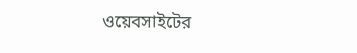ওয়েবসাইটের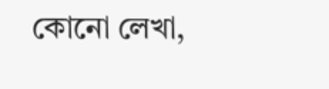কোনো লেখা,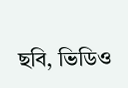ছবি, ভিডিও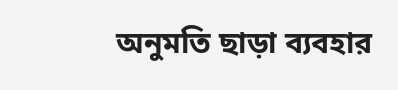অনুমতি ছাড়া ব্যবহার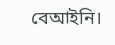বেআইনি।